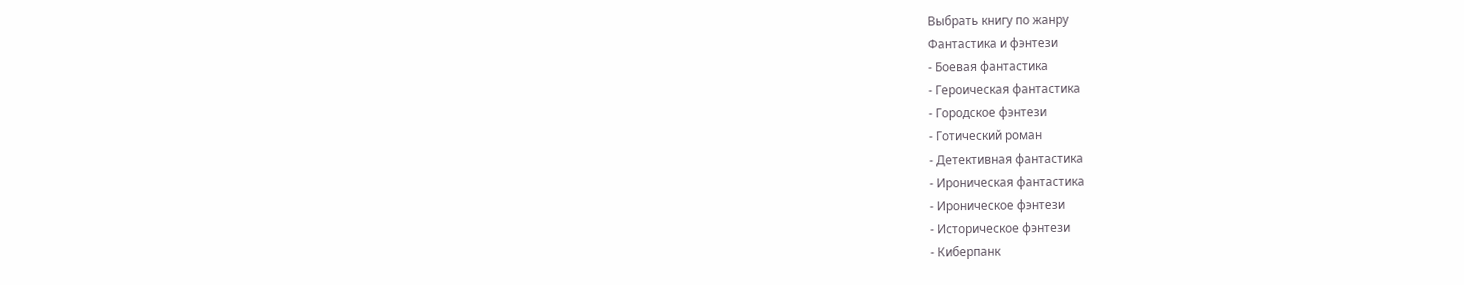Выбрать книгу по жанру
Фантастика и фэнтези
- Боевая фантастика
- Героическая фантастика
- Городское фэнтези
- Готический роман
- Детективная фантастика
- Ироническая фантастика
- Ироническое фэнтези
- Историческое фэнтези
- Киберпанк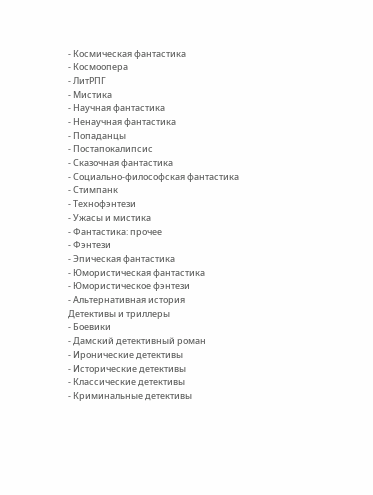- Космическая фантастика
- Космоопера
- ЛитРПГ
- Мистика
- Научная фантастика
- Ненаучная фантастика
- Попаданцы
- Постапокалипсис
- Сказочная фантастика
- Социально-философская фантастика
- Стимпанк
- Технофэнтези
- Ужасы и мистика
- Фантастика: прочее
- Фэнтези
- Эпическая фантастика
- Юмористическая фантастика
- Юмористическое фэнтези
- Альтернативная история
Детективы и триллеры
- Боевики
- Дамский детективный роман
- Иронические детективы
- Исторические детективы
- Классические детективы
- Криминальные детективы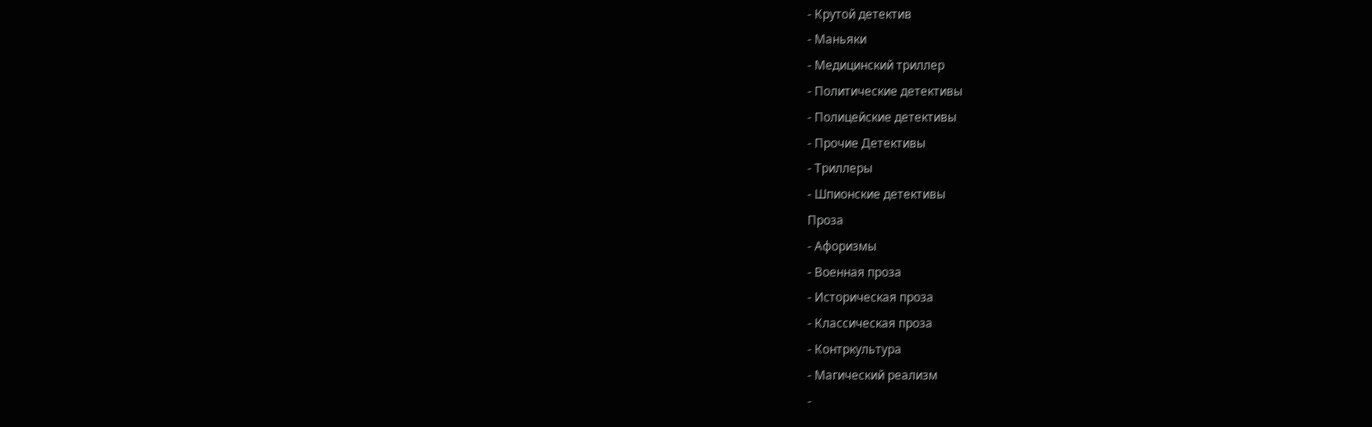- Крутой детектив
- Маньяки
- Медицинский триллер
- Политические детективы
- Полицейские детективы
- Прочие Детективы
- Триллеры
- Шпионские детективы
Проза
- Афоризмы
- Военная проза
- Историческая проза
- Классическая проза
- Контркультура
- Магический реализм
-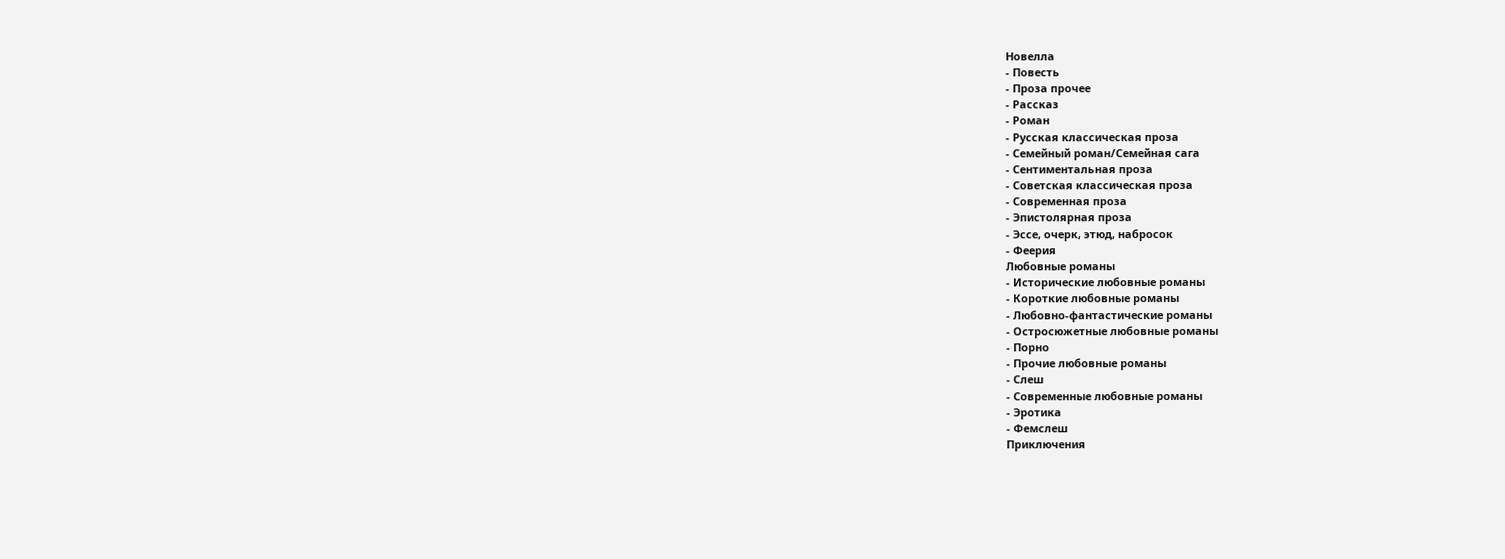Новелла
- Повесть
- Проза прочее
- Рассказ
- Роман
- Русская классическая проза
- Семейный роман/Семейная сага
- Сентиментальная проза
- Советская классическая проза
- Современная проза
- Эпистолярная проза
- Эссе, очерк, этюд, набросок
- Феерия
Любовные романы
- Исторические любовные романы
- Короткие любовные романы
- Любовно-фантастические романы
- Остросюжетные любовные романы
- Порно
- Прочие любовные романы
- Слеш
- Современные любовные романы
- Эротика
- Фемслеш
Приключения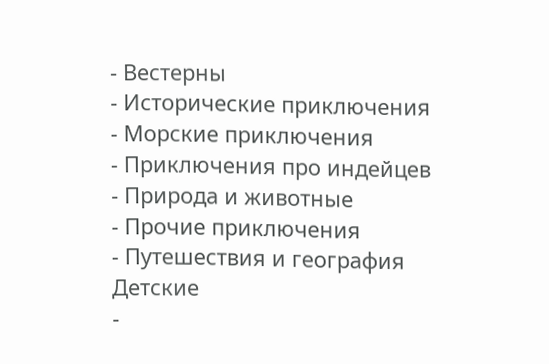- Вестерны
- Исторические приключения
- Морские приключения
- Приключения про индейцев
- Природа и животные
- Прочие приключения
- Путешествия и география
Детские
-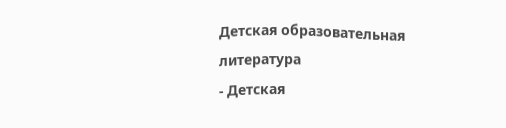Детская образовательная литература
- Детская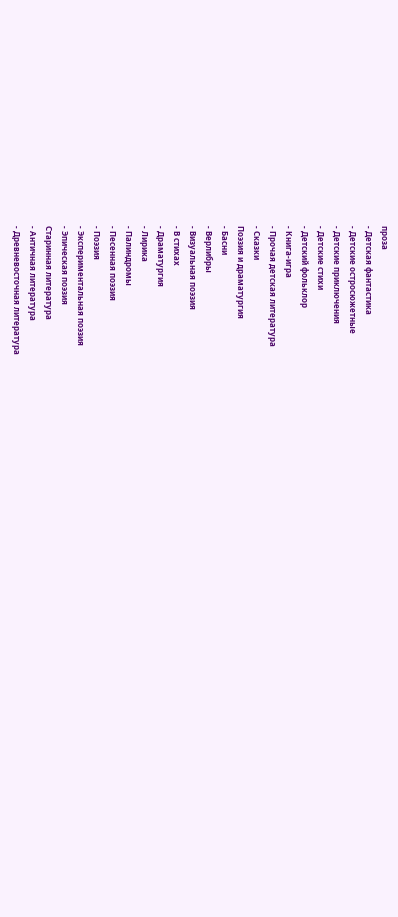проза
- Детская фантастика
- Детские остросюжетные
- Детские приключения
- Детские стихи
- Детский фольклор
- Книга-игра
- Прочая детская литература
- Сказки
Поэзия и драматургия
- Басни
- Верлибры
- Визуальная поэзия
- В стихах
- Драматургия
- Лирика
- Палиндромы
- Песенная поэзия
- Поэзия
- Экспериментальная поэзия
- Эпическая поэзия
Старинная литература
- Античная литература
- Древневосточная литература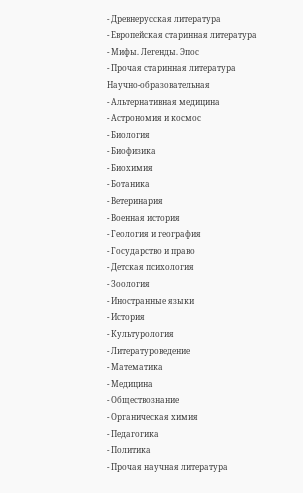- Древнерусская литература
- Европейская старинная литература
- Мифы. Легенды. Эпос
- Прочая старинная литература
Научно-образовательная
- Альтернативная медицина
- Астрономия и космос
- Биология
- Биофизика
- Биохимия
- Ботаника
- Ветеринария
- Военная история
- Геология и география
- Государство и право
- Детская психология
- Зоология
- Иностранные языки
- История
- Культурология
- Литературоведение
- Математика
- Медицина
- Обществознание
- Органическая химия
- Педагогика
- Политика
- Прочая научная литература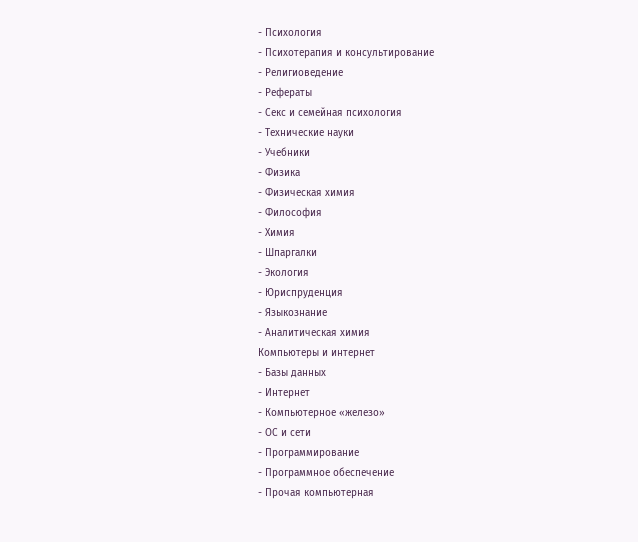- Психология
- Психотерапия и консультирование
- Религиоведение
- Рефераты
- Секс и семейная психология
- Технические науки
- Учебники
- Физика
- Физическая химия
- Философия
- Химия
- Шпаргалки
- Экология
- Юриспруденция
- Языкознание
- Аналитическая химия
Компьютеры и интернет
- Базы данных
- Интернет
- Компьютерное «железо»
- ОС и сети
- Программирование
- Программное обеспечение
- Прочая компьютерная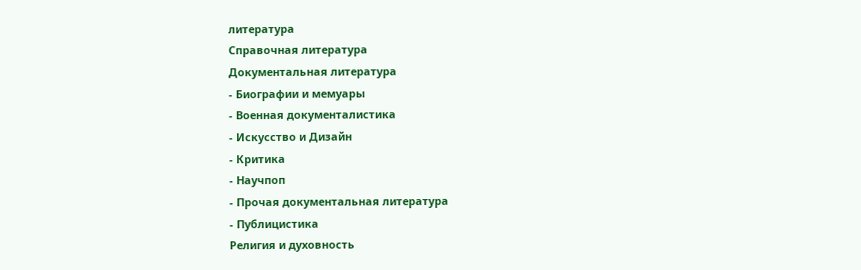литература
Справочная литература
Документальная литература
- Биографии и мемуары
- Военная документалистика
- Искусство и Дизайн
- Критика
- Научпоп
- Прочая документальная литература
- Публицистика
Религия и духовность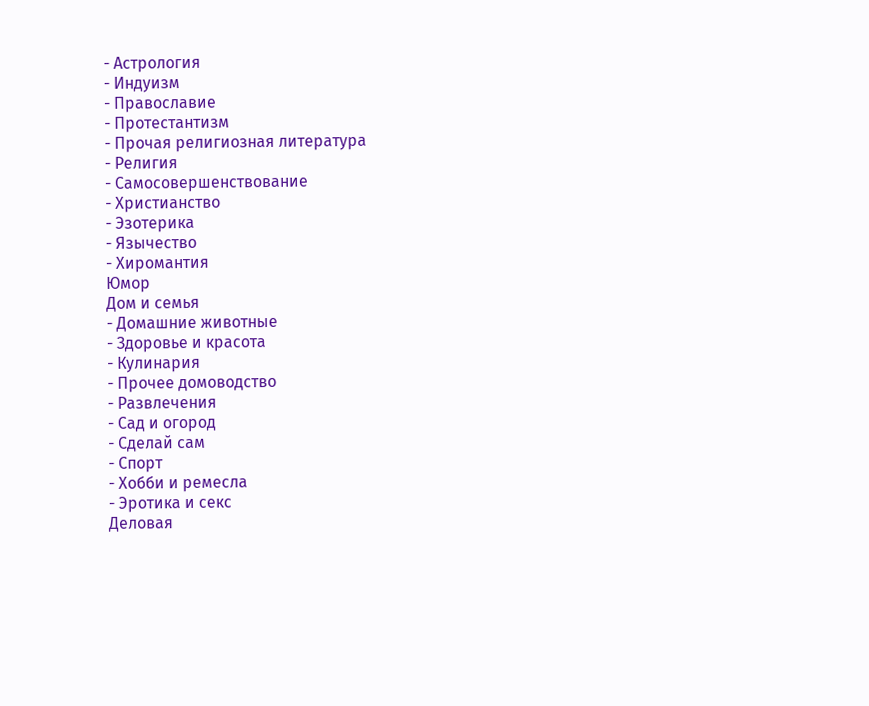- Астрология
- Индуизм
- Православие
- Протестантизм
- Прочая религиозная литература
- Религия
- Самосовершенствование
- Христианство
- Эзотерика
- Язычество
- Хиромантия
Юмор
Дом и семья
- Домашние животные
- Здоровье и красота
- Кулинария
- Прочее домоводство
- Развлечения
- Сад и огород
- Сделай сам
- Спорт
- Хобби и ремесла
- Эротика и секс
Деловая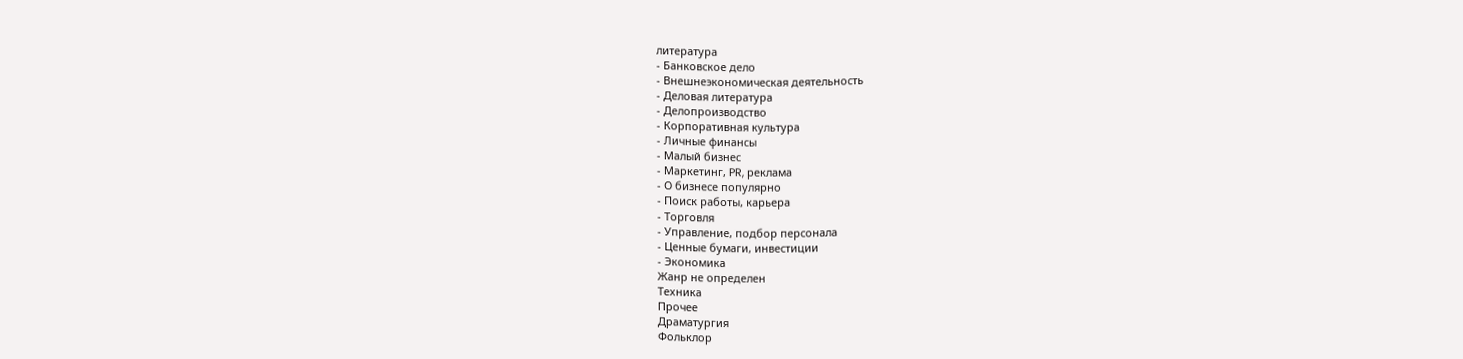литература
- Банковское дело
- Внешнеэкономическая деятельность
- Деловая литература
- Делопроизводство
- Корпоративная культура
- Личные финансы
- Малый бизнес
- Маркетинг, PR, реклама
- О бизнесе популярно
- Поиск работы, карьера
- Торговля
- Управление, подбор персонала
- Ценные бумаги, инвестиции
- Экономика
Жанр не определен
Техника
Прочее
Драматургия
Фольклор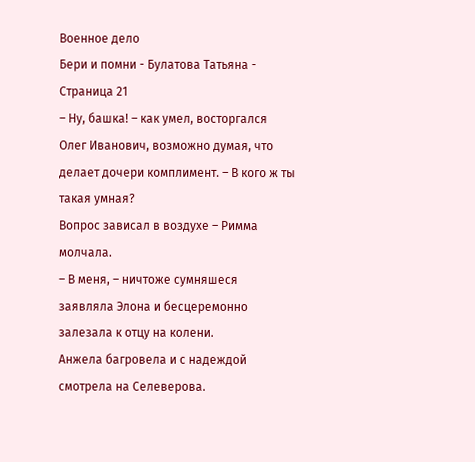Военное дело
Бери и помни - Булатова Татьяна - Страница 21
– Ну, башка! – как умел, восторгался Олег Иванович, возможно думая, что делает дочери комплимент. – В кого ж ты такая умная?
Вопрос зависал в воздухе – Римма молчала.
– В меня, – ничтоже сумняшеся заявляла Элона и бесцеремонно залезала к отцу на колени.
Анжела багровела и с надеждой смотрела на Селеверова.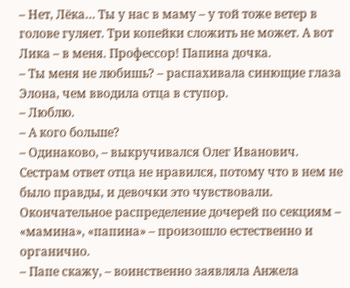– Нет, Лёка… Ты у нас в маму – у той тоже ветер в голове гуляет. Три копейки сложить не может. А вот Лика – в меня. Профессор! Папина дочка.
– Ты меня не любишь? – распахивала синющие глаза Элона, чем вводила отца в ступор.
– Люблю.
– А кого больше?
– Одинаково, – выкручивался Олег Иванович.
Сестрам ответ отца не нравился, потому что в нем не было правды, и девочки это чувствовали.
Окончательное распределение дочерей по секциям – «мамина», «папина» – произошло естественно и органично.
– Папе скажу, – воинственно заявляла Анжела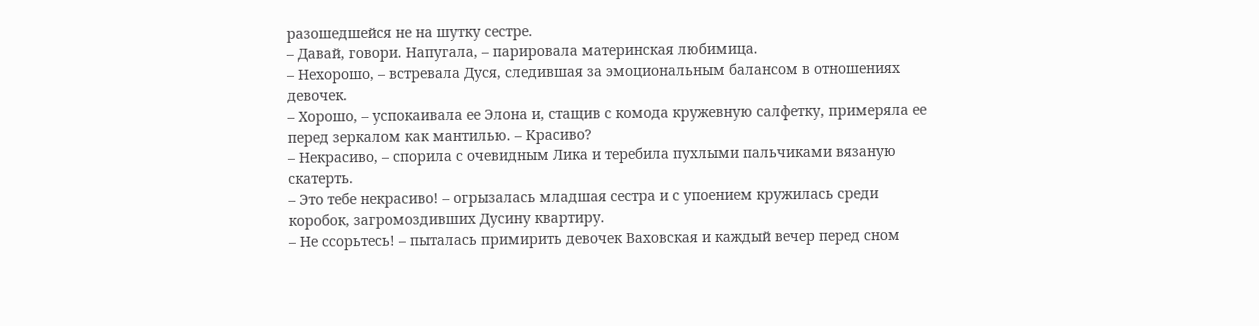разошедшейся не на шутку сестре.
– Давай, говори. Напугала, – парировала материнская любимица.
– Нехорошо, – встревала Дуся, следившая за эмоциональным балансом в отношениях девочек.
– Хорошо, – успокаивала ее Элона и, стащив с комода кружевную салфетку, примеряла ее перед зеркалом как мантилью. – Красиво?
– Некрасиво, – спорила с очевидным Лика и теребила пухлыми пальчиками вязаную скатерть.
– Это тебе некрасиво! – огрызалась младшая сестра и с упоением кружилась среди коробок, загромоздивших Дусину квартиру.
– Не ссорьтесь! – пыталась примирить девочек Ваховская и каждый вечер перед сном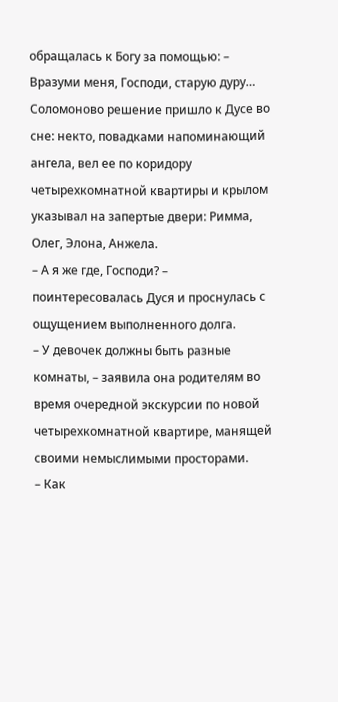обращалась к Богу за помощью: – Вразуми меня, Господи, старую дуру…
Соломоново решение пришло к Дусе во сне: некто, повадками напоминающий ангела, вел ее по коридору четырехкомнатной квартиры и крылом указывал на запертые двери: Римма, Олег, Элона, Анжела.
– А я же где, Господи? – поинтересовалась Дуся и проснулась с ощущением выполненного долга.
– У девочек должны быть разные комнаты, – заявила она родителям во время очередной экскурсии по новой четырехкомнатной квартире, манящей своими немыслимыми просторами.
– Как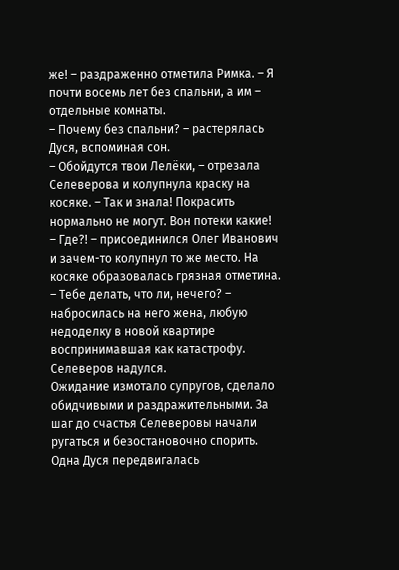же! – раздраженно отметила Римка. – Я почти восемь лет без спальни, а им – отдельные комнаты.
– Почему без спальни? – растерялась Дуся, вспоминая сон.
– Обойдутся твои Лелёки, – отрезала Селеверова и колупнула краску на косяке. – Так и знала! Покрасить нормально не могут. Вон потеки какие!
– Где?! – присоединился Олег Иванович и зачем-то колупнул то же место. На косяке образовалась грязная отметина.
– Тебе делать, что ли, нечего? – набросилась на него жена, любую недоделку в новой квартире воспринимавшая как катастрофу.
Селеверов надулся.
Ожидание измотало супругов, сделало обидчивыми и раздражительными. За шаг до счастья Селеверовы начали ругаться и безостановочно спорить. Одна Дуся передвигалась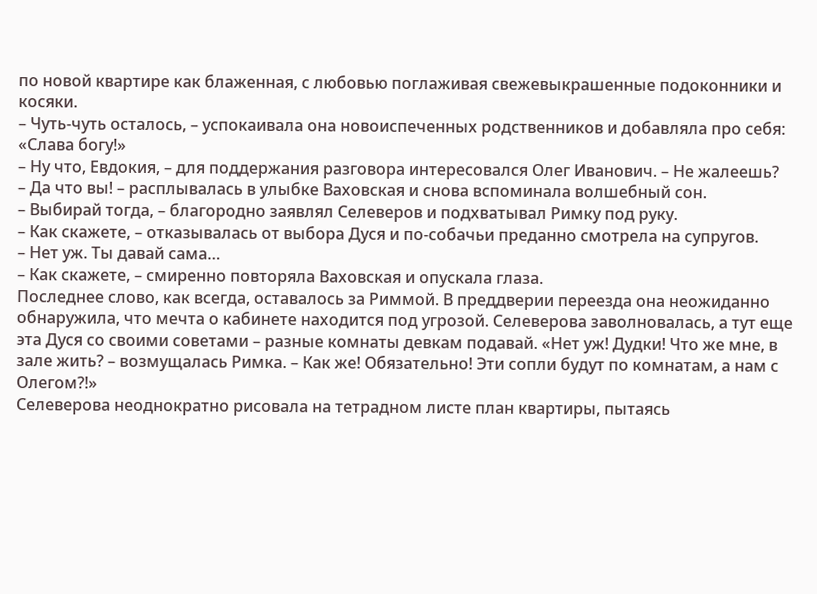по новой квартире как блаженная, с любовью поглаживая свежевыкрашенные подоконники и косяки.
– Чуть-чуть осталось, – успокаивала она новоиспеченных родственников и добавляла про себя: «Слава богу!»
– Ну что, Евдокия, – для поддержания разговора интересовался Олег Иванович. – Не жалеешь?
– Да что вы! – расплывалась в улыбке Ваховская и снова вспоминала волшебный сон.
– Выбирай тогда, – благородно заявлял Селеверов и подхватывал Римку под руку.
– Как скажете, – отказывалась от выбора Дуся и по-собачьи преданно смотрела на супругов.
– Нет уж. Ты давай сама…
– Как скажете, – смиренно повторяла Ваховская и опускала глаза.
Последнее слово, как всегда, оставалось за Риммой. В преддверии переезда она неожиданно обнаружила, что мечта о кабинете находится под угрозой. Селеверова заволновалась, а тут еще эта Дуся со своими советами – разные комнаты девкам подавай. «Нет уж! Дудки! Что же мне, в зале жить? – возмущалась Римка. – Как же! Обязательно! Эти сопли будут по комнатам, а нам с Олегом?!»
Селеверова неоднократно рисовала на тетрадном листе план квартиры, пытаясь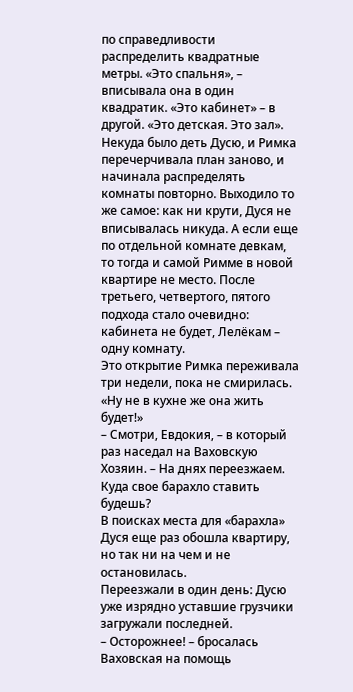по справедливости распределить квадратные метры. «Это спальня», – вписывала она в один квадратик. «Это кабинет» – в другой. «Это детская. Это зал». Некуда было деть Дусю, и Римка перечерчивала план заново, и начинала распределять комнаты повторно. Выходило то же самое: как ни крути, Дуся не вписывалась никуда. А если еще по отдельной комнате девкам, то тогда и самой Римме в новой квартире не место. После третьего, четвертого, пятого подхода стало очевидно: кабинета не будет, Лелёкам – одну комнату.
Это открытие Римка переживала три недели, пока не смирилась. «Ну не в кухне же она жить будет!»
– Смотри, Евдокия, – в который раз наседал на Ваховскую Хозяин. – На днях переезжаем. Куда свое барахло ставить будешь?
В поисках места для «барахла» Дуся еще раз обошла квартиру, но так ни на чем и не остановилась.
Переезжали в один день: Дусю уже изрядно уставшие грузчики загружали последней.
– Осторожнее! – бросалась Ваховская на помощь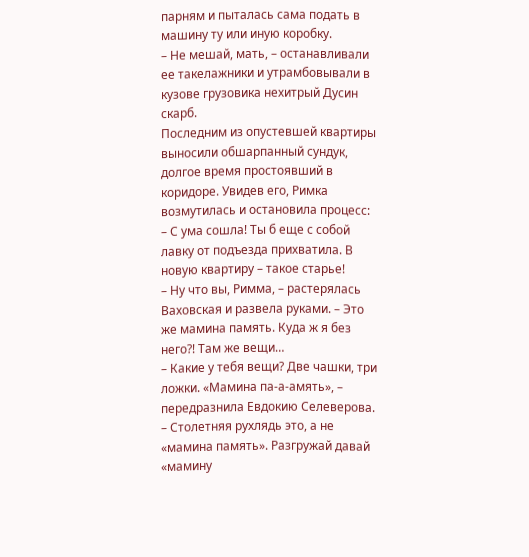парням и пыталась сама подать в машину ту или иную коробку.
– Не мешай, мать, – останавливали ее такелажники и утрамбовывали в кузове грузовика нехитрый Дусин скарб.
Последним из опустевшей квартиры выносили обшарпанный сундук, долгое время простоявший в коридоре. Увидев его, Римка возмутилась и остановила процесс:
– С ума сошла! Ты б еще с собой лавку от подъезда прихватила. В новую квартиру – такое старье!
– Ну что вы, Римма, – растерялась Ваховская и развела руками. – Это же мамина память. Куда ж я без него?! Там же вещи…
– Какие у тебя вещи? Две чашки, три ложки. «Мамина па-а-амять», – передразнила Евдокию Селеверова. – Столетняя рухлядь это, а не «мамина память». Разгружай давай «мамину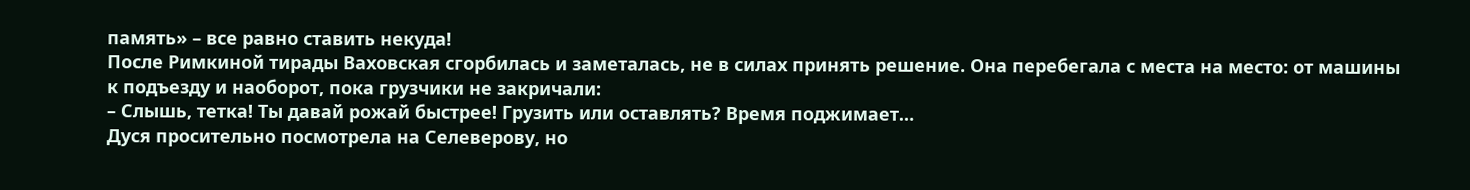память» – все равно ставить некуда!
После Римкиной тирады Ваховская сгорбилась и заметалась, не в силах принять решение. Она перебегала с места на место: от машины к подъезду и наоборот, пока грузчики не закричали:
– Слышь, тетка! Ты давай рожай быстрее! Грузить или оставлять? Время поджимает…
Дуся просительно посмотрела на Селеверову, но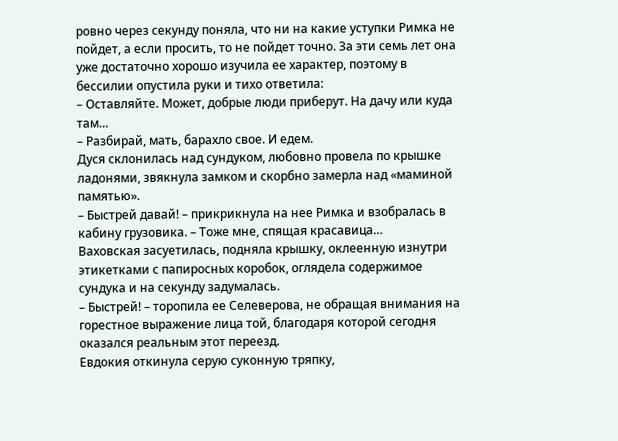ровно через секунду поняла, что ни на какие уступки Римка не пойдет, а если просить, то не пойдет точно. За эти семь лет она уже достаточно хорошо изучила ее характер, поэтому в бессилии опустила руки и тихо ответила:
– Оставляйте. Может, добрые люди приберут. На дачу или куда там…
– Разбирай, мать, барахло свое. И едем.
Дуся склонилась над сундуком, любовно провела по крышке ладонями, звякнула замком и скорбно замерла над «маминой памятью».
– Быстрей давай! – прикрикнула на нее Римка и взобралась в кабину грузовика. – Тоже мне, спящая красавица…
Ваховская засуетилась, подняла крышку, оклеенную изнутри этикетками с папиросных коробок, оглядела содержимое сундука и на секунду задумалась.
– Быстрей! – торопила ее Селеверова, не обращая внимания на горестное выражение лица той, благодаря которой сегодня оказался реальным этот переезд.
Евдокия откинула серую суконную тряпку,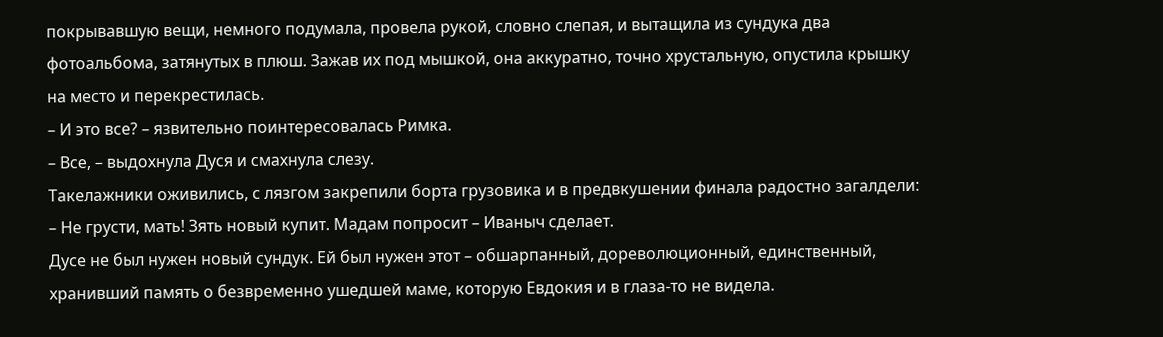покрывавшую вещи, немного подумала, провела рукой, словно слепая, и вытащила из сундука два фотоальбома, затянутых в плюш. Зажав их под мышкой, она аккуратно, точно хрустальную, опустила крышку на место и перекрестилась.
– И это все? – язвительно поинтересовалась Римка.
– Все, – выдохнула Дуся и смахнула слезу.
Такелажники оживились, с лязгом закрепили борта грузовика и в предвкушении финала радостно загалдели:
– Не грусти, мать! Зять новый купит. Мадам попросит – Иваныч сделает.
Дусе не был нужен новый сундук. Ей был нужен этот – обшарпанный, дореволюционный, единственный, хранивший память о безвременно ушедшей маме, которую Евдокия и в глаза-то не видела.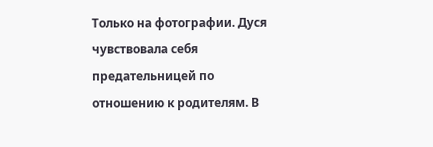Только на фотографии. Дуся чувствовала себя предательницей по отношению к родителям. В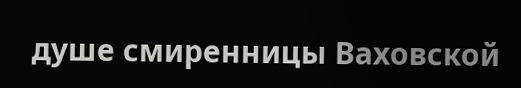душе смиренницы Ваховской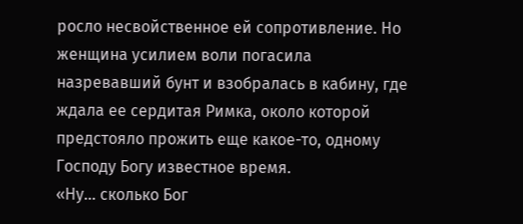росло несвойственное ей сопротивление. Но женщина усилием воли погасила назревавший бунт и взобралась в кабину, где ждала ее сердитая Римка, около которой предстояло прожить еще какое-то, одному Господу Богу известное время.
«Ну… сколько Бог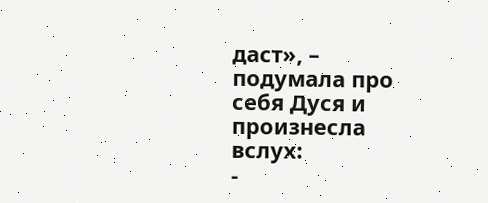даст», – подумала про себя Дуся и произнесла вслух:
-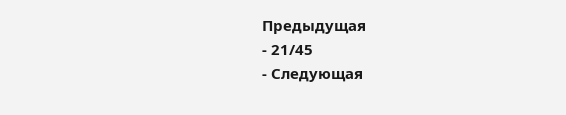Предыдущая
- 21/45
- Следующая